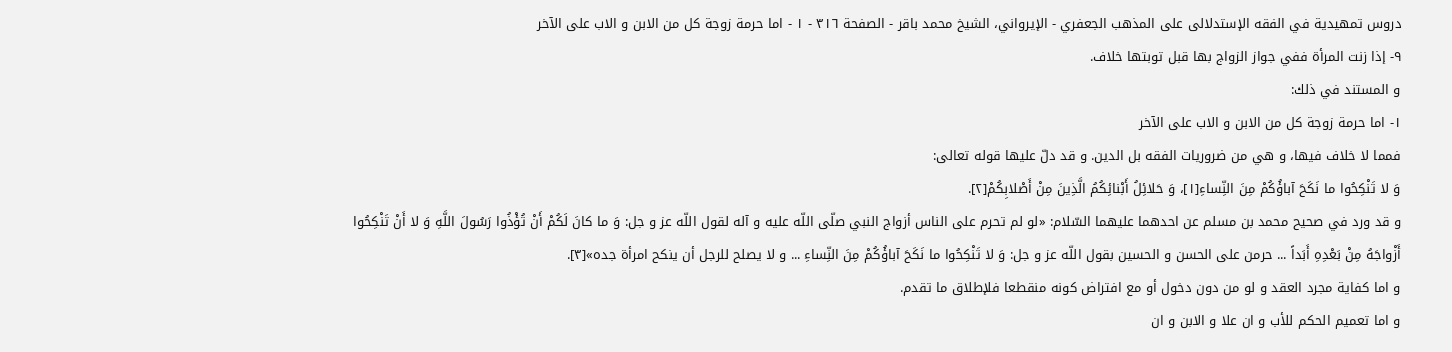دروس تمهيدية في الفقه الإستدلالى على المذهب الجعفري - الإيرواني، الشيخ محمد باقر - الصفحة ٣١٦ - ١ - اما حرمة زوجة كل من الابن و الاب على الآخر
٩- إذا زنت المرأة ففي جواز الزواج بها قبل توبتها خلاف.
و المستند في ذلك:
١- اما حرمة زوجة كل من الابن و الاب على الآخر
فمما لا خلاف فيها، و هي من ضروريات الفقه بل الدين. و قد دلّ عليها قوله تعالى:
وَ لا تَنْكِحُوا ما نَكَحَ آباؤُكُمْ مِنَ النِّساءِ[١]، وَ حَلائِلُ أَبْنائِكُمُ الَّذِينَ مِنْ أَصْلابِكُمْ[٢].
و قد ورد في صحيح محمد بن مسلم عن احدهما عليهما السّلام: «لو لم تحرم على الناس أزواج النبي صلّى اللّه عليه و آله لقول اللّه عز و جل: وَ ما كانَ لَكُمْ أَنْ تُؤْذُوا رَسُولَ اللَّهِ وَ لا أَنْ تَنْكِحُوا أَزْواجَهُ مِنْ بَعْدِهِ أَبَداً ... حرمن على الحسن و الحسين بقول اللّه عز و جل: وَ لا تَنْكِحُوا ما نَكَحَ آباؤُكُمْ مِنَ النِّساءِ ... و لا يصلح للرجل أن ينكح امرأة جده»[٣].
و اما كفاية مجرد العقد و لو من دون دخول أو مع افتراض كونه منقطعا فلإطلاق ما تقدم.
و اما تعميم الحكم للأب و ان علا و الابن و ان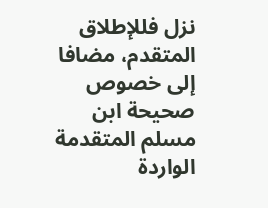نزل فللإطلاق المتقدم، مضافا إلى خصوص صحيحة ابن مسلم المتقدمة الواردة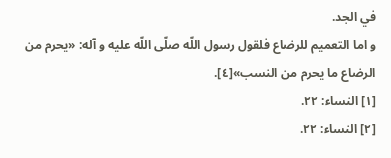في الجد.
و اما التعميم للرضاع فلقول رسول اللّه صلّى اللّه عليه و آله: «يحرم من الرضاع ما يحرم من النسب»[٤].
[١] النساء: ٢٢.
[٢] النساء: ٢٢.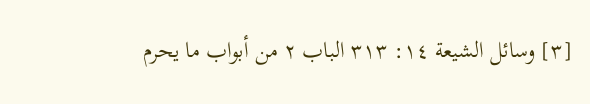[٣] وسائل الشيعة ١٤: ٣١٣ الباب ٢ من أبواب ما يحرم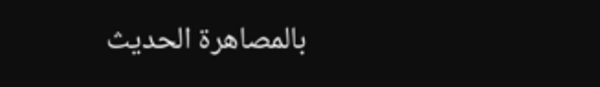بالمصاهرة الحديث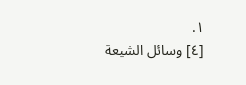١.
[٤] وسائل الشيعة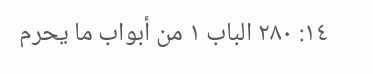١٤: ٢٨٠ الباب ١ من أبواب ما يحرم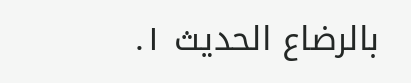بالرضاع الحديث ١.